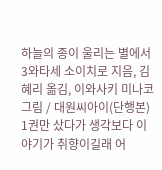하늘의 종이 울리는 별에서 3와타세 소이치로 지음, 김혜리 옮김, 이와사키 미나코 그림 / 대원씨아이(단행본)
1권만 샀다가 생각보다 이야기가 취향이길래 어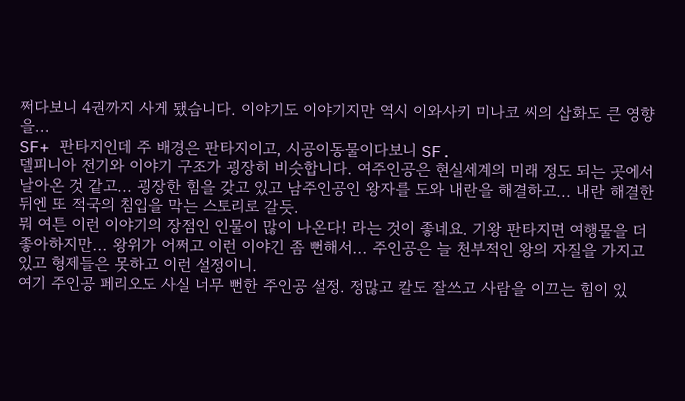쩌다보니 4권까지 사게 됐습니다. 이야기도 이야기지만 역시 이와사키 미나코 씨의 삽화도 큰 영향을...
SF+ 판타지인데 주 배경은 판타지이고, 시공이동물이다보니 SF.
델피니아 전기와 이야기 구조가 굉장히 비슷합니다. 여주인공은 현실세계의 미래 정도 되는 곳에서 날아온 것 같고... 굉장한 힘을 갖고 있고 남주인공인 왕자를 도와 내란을 해결하고... 내란 해결한 뒤엔 또 적국의 침입을 막는 스토리로 갈듯.
뭐 여튼 이런 이야기의 장점인 인물이 많이 나온다! 라는 것이 좋네요. 기왕 판타지면 여행물을 더 좋아하지만... 왕위가 어쩌고 이런 이야긴 좀 뻔해서... 주인공은 늘 천부적인 왕의 자질을 가지고 있고 형제들은 못하고 이런 설정이니.
여기 주인공 페리오도 사실 너무 뻔한 주인공 설정. 정많고 칼도 잘쓰고 사람을 이끄는 힘이 있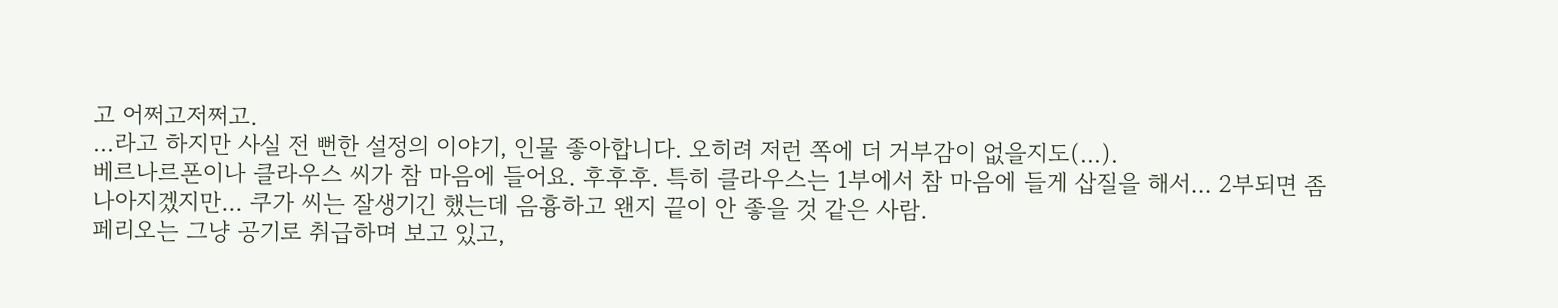고 어쩌고저쩌고.
...라고 하지만 사실 전 뻔한 설정의 이야기, 인물 좋아합니다. 오히려 저런 쪽에 더 거부감이 없을지도(...).
베르나르폰이나 클라우스 씨가 참 마음에 들어요. 후후후. 특히 클라우스는 1부에서 참 마음에 들게 삽질을 해서... 2부되면 좀 나아지겠지만... 쿠가 씨는 잘생기긴 했는데 음흉하고 왠지 끝이 안 좋을 것 같은 사람.
페리오는 그냥 공기로 취급하며 보고 있고,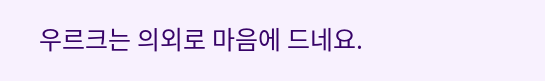우르크는 의외로 마음에 드네요.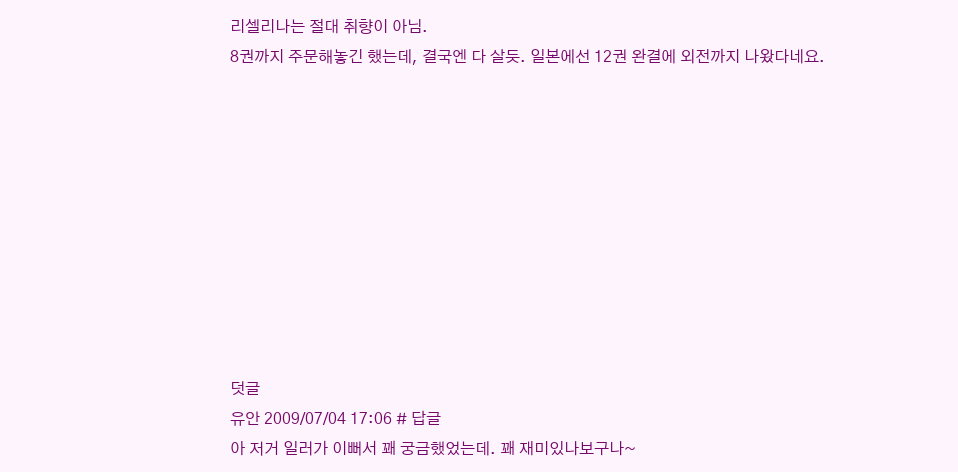리셀리나는 절대 취향이 아님.
8권까지 주문해놓긴 했는데, 결국엔 다 살듯. 일본에선 12권 완결에 외전까지 나왔다네요.










덧글
유안 2009/07/04 17:06 # 답글
아 저거 일러가 이뻐서 꽤 궁금했었는데. 꽤 재미있나보구나~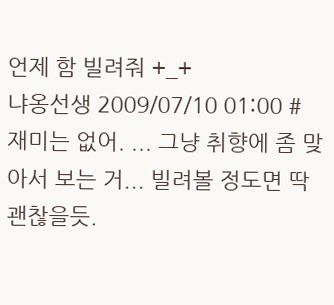언제 함 빌려줘 +_+
냐옹선생 2009/07/10 01:00 #
재미는 없어. ... 그냥 취향에 좀 맞아서 보는 거... 빌려볼 정도면 딱 괜찮을듯.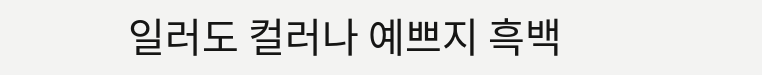일러도 컬러나 예쁘지 흑백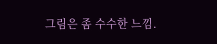그림은 좀 수수한 느낌.